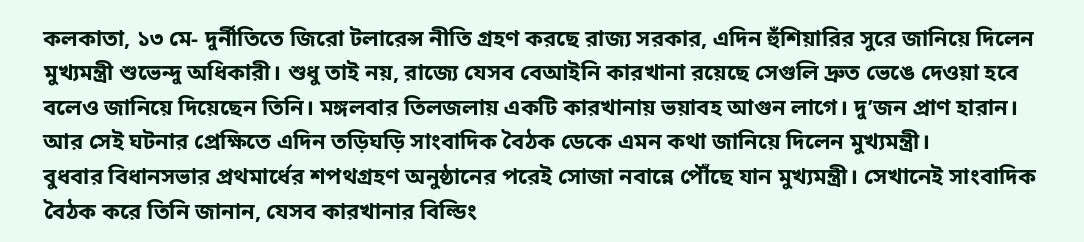কলকাতা, ১৩ মে- দুর্নীতিতে জিরো টলারেন্স নীতি গ্রহণ করছে রাজ্য সরকার, এদিন হুঁশিয়ারির সুরে জানিয়ে দিলেন মুখ্যমন্ত্রী শুভেন্দু অধিকারী। শুধু তাই নয়, রাজ্যে যেসব বেআইনি কারখানা রয়েছে সেগুলি দ্রুত ভেঙে দেওয়া হবে বলেও জানিয়ে দিয়েছেন তিনি। মঙ্গলবার তিলজলায় একটি কারখানায় ভয়াবহ আগুন লাগে। দু’জন প্রাণ হারান। আর সেই ঘটনার প্রেক্ষিতে এদিন তড়িঘড়ি সাংবাদিক বৈঠক ডেকে এমন কথা জানিয়ে দিলেন মুখ্যমন্ত্রী।
বুধবার বিধানসভার প্রথমার্ধের শপথগ্রহণ অনুষ্ঠানের পরেই সোজা নবান্নে পৌঁছে যান মুখ্যমন্ত্রী। সেখানেই সাংবাদিক বৈঠক করে তিনি জানান, যেসব কারখানার বিল্ডিং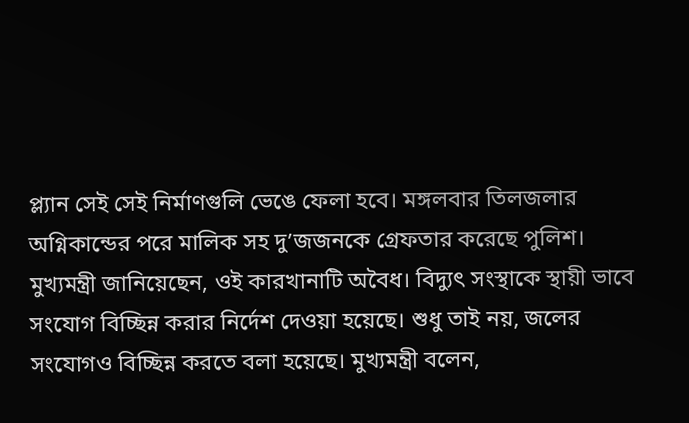প্ল্যান সেই সেই নির্মাণগুলি ভেঙে ফেলা হবে। মঙ্গলবার তিলজলার অগ্নিকান্ডের পরে মালিক সহ দু’জজনকে গ্রেফতার করেছে পুলিশ। মুখ্যমন্ত্রী জানিয়েছেন, ওই কারখানাটি অবৈধ। বিদ্যুৎ সংস্থাকে স্থায়ী ভাবে সংযোগ বিচ্ছিন্ন করার নির্দেশ দেওয়া হয়েছে। শুধু তাই নয়, জলের সংযোগও বিচ্ছিন্ন করতে বলা হয়েছে। মুখ্যমন্ত্রী বলেন,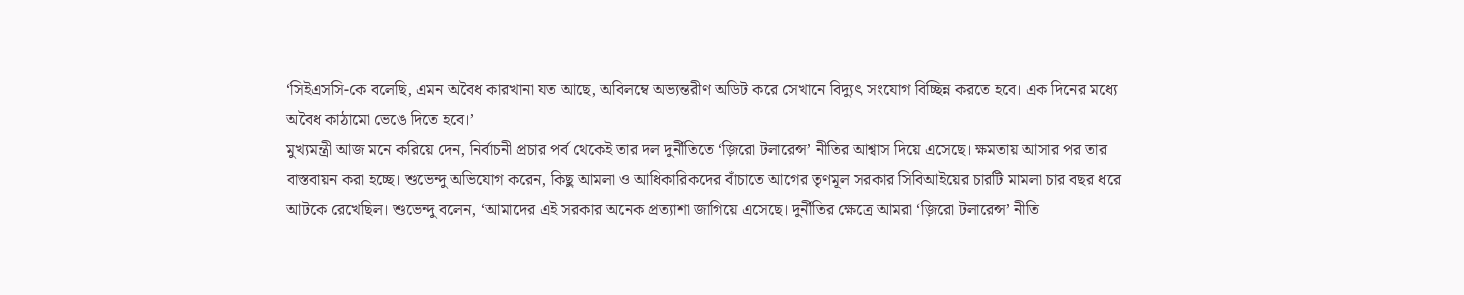‘সিইএসসি-কে বলেছি, এমন অবৈধ কারখানা যত আছে, অবিলম্বে অভ্যন্তরীণ অডিট করে সেখানে বিদ্যুৎ সংযোগ বিচ্ছিন্ন করতে হবে। এক দিনের মধ্যে অবৈধ কাঠামো ভেঙে দিতে হবে।’
মুখ্যমন্ত্রী আজ মনে করিয়ে দেন, নির্বাচনী প্রচার পর্ব থেকেই তার দল দুর্নীতিতে ‘জ়িরো টলারেন্স’ নীতির আশ্বাস দিয়ে এসেছে। ক্ষমতায় আসার পর তার বাস্তবায়ন করা হচ্ছে। শুভেন্দু অভিযোগ করেন, কিছু আমলা ও আধিকারিকদের বাঁচাতে আগের তৃণমূল সরকার সিবিআইয়ের চারটি মামলা চার বছর ধরে আটকে রেখেছিল। শুভেন্দু বলেন, ‘আমাদের এই সরকার অনেক প্রত্যাশা জাগিয়ে এসেছে। দুর্নীতির ক্ষেত্রে আমরা ‘জ়িরো টলারেন্স’ নীতি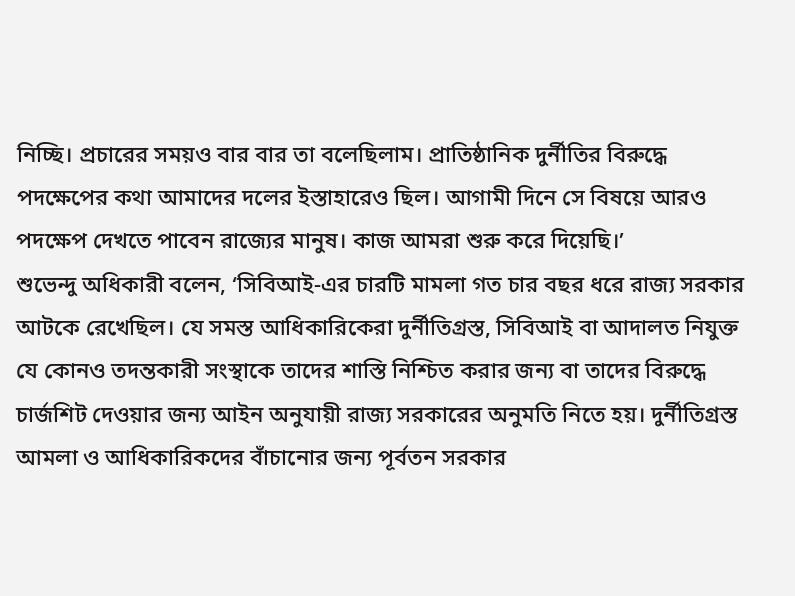নিচ্ছি। প্রচারের সময়ও বার বার তা বলেছিলাম। প্রাতিষ্ঠানিক দুর্নীতির বিরুদ্ধে পদক্ষেপের কথা আমাদের দলের ইস্তাহারেও ছিল। আগামী দিনে সে বিষয়ে আরও পদক্ষেপ দেখতে পাবেন রাজ্যের মানুষ। কাজ আমরা শুরু করে দিয়েছি।’
শুভেন্দু অধিকারী বলেন, ‘সিবিআই-এর চারটি মামলা গত চার বছর ধরে রাজ্য সরকার আটকে রেখেছিল। যে সমস্ত আধিকারিকেরা দুর্নীতিগ্রস্ত, সিবিআই বা আদালত নিযুক্ত যে কোনও তদন্তকারী সংস্থাকে তাদের শাস্তি নিশ্চিত করার জন্য বা তাদের বিরুদ্ধে চার্জশিট দেওয়ার জন্য আইন অনুযায়ী রাজ্য সরকারের অনুমতি নিতে হয়। দুর্নীতিগ্রস্ত আমলা ও আধিকারিকদের বাঁচানোর জন্য পূর্বতন সরকার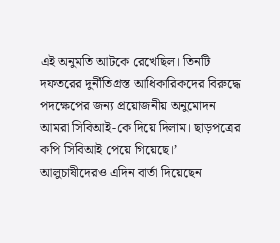এই অনুমতি আটকে রেখেছিল। তিনটি দফতরের দুর্নীতিগ্রস্ত আধিকারিকদের বিরুদ্ধে পদক্ষেপের জন্য প্রয়োজনীয় অনুমোদন আমরা সিবিআই-কে দিয়ে দিলাম। ছাড়পত্রের কপি সিবিআই পেয়ে গিয়েছে।’
আলুচাষীদেরও এদিন বার্তা দিয়েছেন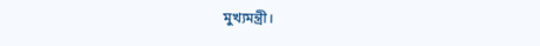মুখ্যমন্ত্রী।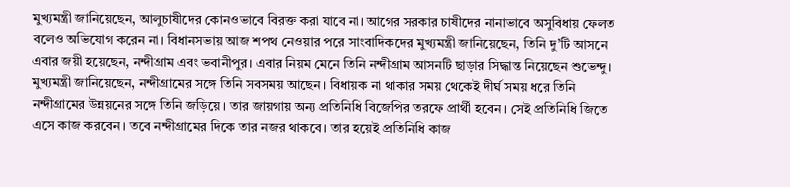মুখ্যমন্ত্রী জানিয়েছেন, আলুচাষীদের কোনওভাবে বিরক্ত করা যাবে না। আগের সরকার চাষীদের নানাভাবে অসুবিধায় ফেলত বলেও অভিযোগ করেন না। বিধানসভায় আজ শপথ নেওয়ার পরে সাংবাদিকদের মুখ্যমন্ত্রী জানিয়েছেন, তিনি দু’টি আসনে এবার জয়ী হয়েছেন, নন্দীগ্রাম এবং ভবানীপুর। এবার নিয়ম মেনে তিনি নন্দীগ্রাম আসনটি ছাড়ার সিদ্ধান্ত নিয়েছেন শুভেন্দু। মুখ্যমন্ত্রী জানিয়েছেন, নন্দীগ্রামের সঙ্গে তিনি সবসময় আছেন। বিধায়ক না থাকার সময় থেকেই দীর্ঘ সময় ধরে তিনি নন্দীগ্রামের উন্নয়নের সঙ্গে তিনি জড়িয়ে। তার জায়গায় অন্য প্রতিনিধি বিজেপির তরফে প্রার্থী হবেন। সেই প্রতিনিধি জিতে এসে কাজ করবেন। তবে নন্দীগ্রামের দিকে তার নজর থাকবে। তার হয়েই প্রতিনিধি কাজ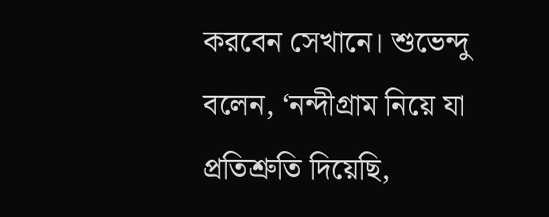করবেন সেখানে। শুভেন্দু বলেন, ‘নন্দীগ্রাম নিয়ে যা প্রতিশ্রুতি দিয়েছি,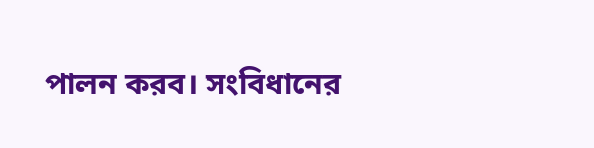পালন করব। সংবিধানের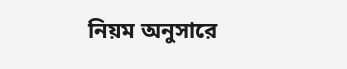নিয়ম অনুসারে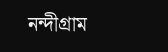নন্দীগ্রাম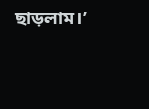ছাড়লাম।’